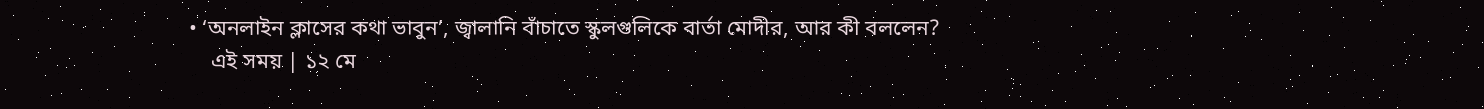• ‘অনলাইন ক্লাসের কথা ভাবুন’, জ্বালানি বাঁচাতে স্কুলগুলিকে বার্তা মোদীর, আর কী বললেন?
    এই সময় | ১২ মে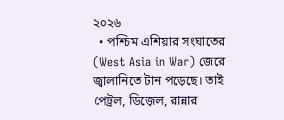২০২৬
  • পশ্চিম এশিয়ার সংঘাতের (West Asia in War) জেরে জ্বালানিতে টান পড়েছে। তাই পেট্রল, ডিজ়েল, রান্নার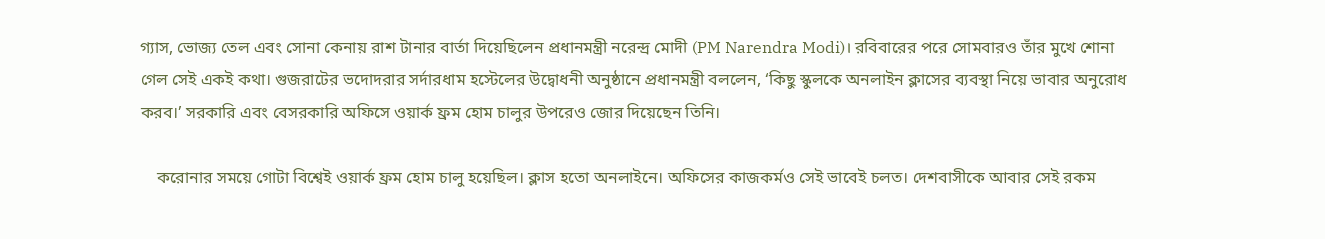গ্যাস, ভোজ্য তেল এবং সোনা কেনায় রাশ টানার বার্তা দিয়েছিলেন প্রধানমন্ত্রী নরেন্দ্র মোদী (PM Narendra Modi)। রবিবারের পরে সোমবারও তাঁর মুখে শোনা গেল সেই একই কথা। গুজরাটের ভদোদরার সর্দারধাম হস্টেলের উদ্বোধনী অনুষ্ঠানে প্রধানমন্ত্রী বললেন, ‘কিছু স্কুলকে অনলাইন ক্লাসের ব্যবস্থা নিয়ে ভাবার অনুরোধ করব।’ সরকারি এবং বেসরকারি অফিসে ওয়ার্ক ফ্রম হোম চালুর উপরেও জোর দিয়েছেন তিনি।

    করোনার সময়ে গোটা বিশ্বেই ওয়ার্ক ফ্রম হোম চালু হয়েছিল। ক্লাস হতো অনলাইনে। অফিসের কাজকর্মও সেই ভাবেই চলত। দেশবাসীকে আবার সেই রকম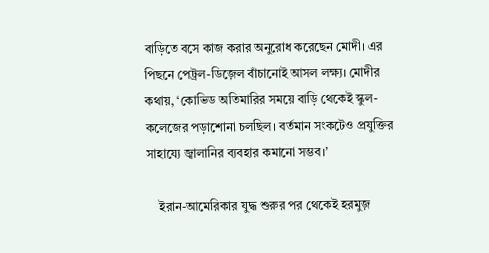বাড়িতে বসে কাজ করার অনুরোধ করেছেন মোদী। এর পিছনে পেট্রল-ডিজ়েল বাঁচানোই আসল লক্ষ্য। মোদীর কথায়, ‘কোভিড অতিমারির সময়ে বাড়ি থেকেই স্কুল-কলেজের পড়াশোনা চলছিল। বর্তমান সংকটেও প্রযুক্তির সাহায্যে জ্বালানির ব্যবহার কমানো সম্ভব।’

    ইরান-আমেরিকার যুদ্ধ শুরুর পর থেকেই হরমুজ়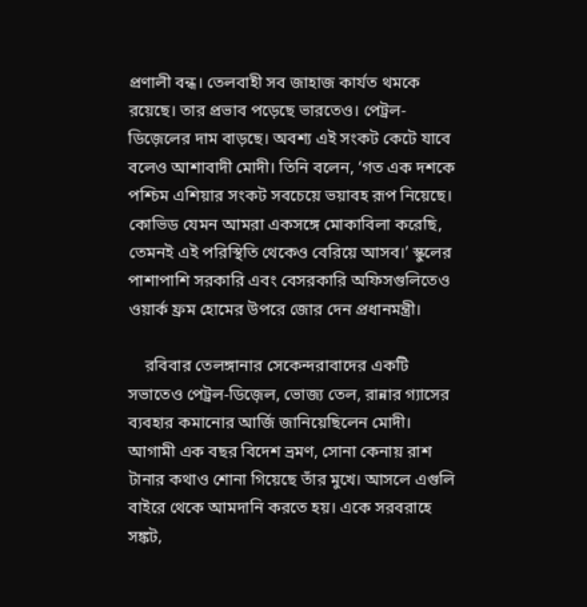প্রণালী বন্ধ। তেলবাহী সব জাহাজ কার্যত থমকে রয়েছে। তার প্রভাব পড়েছে ভারতেও। পেট্রল-ডিজ়েলের দাম বাড়ছে। অবশ্য এই সংকট কেটে যাবে বলেও আশাবাদী মোদী। তিনি বলেন, ‘গত এক দশকে পশ্চিম এশিয়ার সংকট সবচেয়ে ভয়াবহ রূপ নিয়েছে। কোভিড যেমন আমরা একসঙ্গে মোকাবিলা করেছি, তেমনই এই পরিস্থিতি থেকেও বেরিয়ে আসব।’ স্কুলের পাশাপাশি সরকারি এবং বেসরকারি অফিসগুলিতেও ওয়ার্ক ফ্রম হোমের উপরে জোর দেন প্রধানমন্ত্রী।

    রবিবার তেলঙ্গানার সেকেন্দরাবাদের একটি সভাতেও পেট্রল-ডিজ়েল, ভোজ্য তেল, রান্নার গ্যাসের ব্যবহার কমানোর আর্জি জানিয়েছিলেন মোদী। আগামী এক বছর বিদেশ ভ্রমণ, সোনা কেনায় রাশ টানার কথাও শোনা গিয়েছে তাঁর মুখে। আসলে এগুলি বাইরে থেকে আমদানি করতে হয়। একে সরবরাহে সঙ্কট,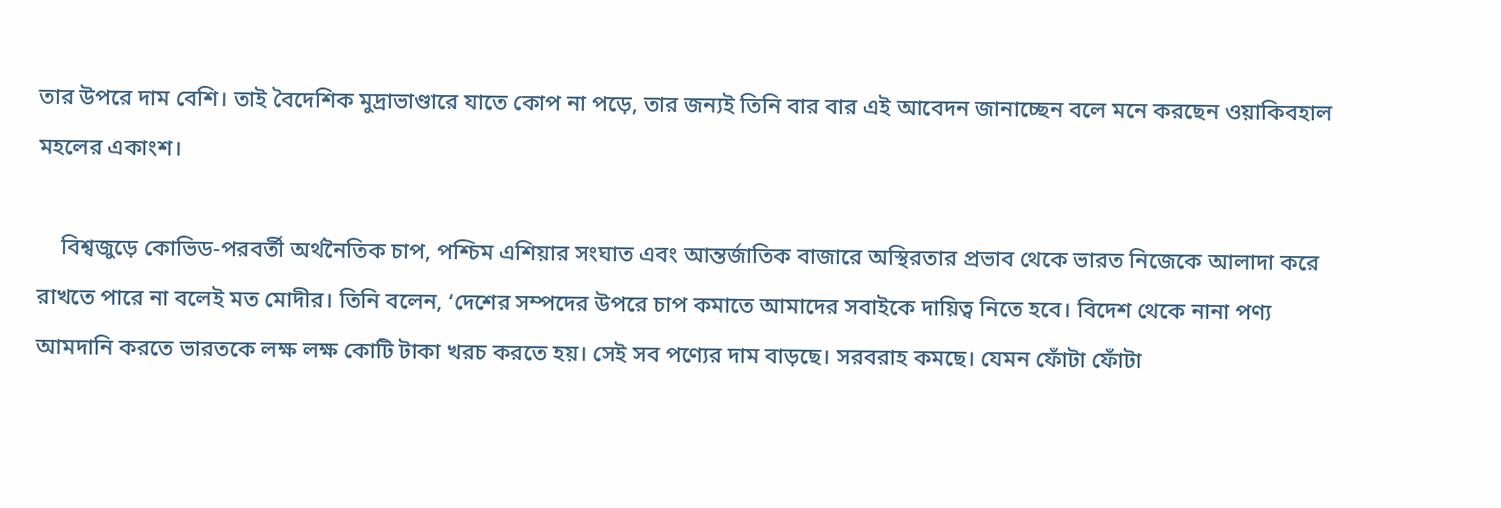তার উপরে দাম বেশি। তাই বৈদেশিক মুদ্রাভাণ্ডারে যাতে কোপ না পড়ে, তার জন্যই তিনি বার বার এই আবেদন জানাচ্ছেন বলে মনে করছেন ওয়াকিবহাল মহলের একাংশ।

    বিশ্বজুড়ে কোভিড-পরবর্তী অর্থনৈতিক চাপ, পশ্চিম এশিয়ার সংঘাত এবং আন্তর্জাতিক বাজারে অস্থিরতার প্রভাব থেকে ভারত নিজেকে আলাদা করে রাখতে পারে না বলেই মত মোদীর। তিনি বলেন, ‘দেশের সম্পদের উপরে চাপ কমাতে আমাদের সবাইকে দায়িত্ব নিতে হবে। বিদেশ থেকে নানা পণ্য আমদানি করতে ভারতকে লক্ষ লক্ষ কোটি টাকা খরচ করতে হয়। সেই সব পণ্যের দাম বাড়ছে। সরবরাহ কমছে। যেমন ফোঁটা ফোঁটা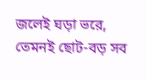জলেই ঘড়া ভরে, তেমনই ছোট-বড় সব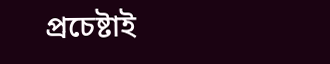প্রচেষ্টাই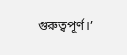গুরুত্বপূর্ণ।’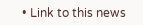• Link to this news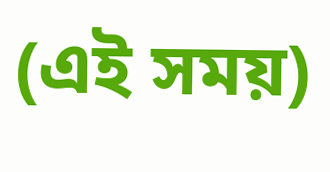(এই সময়)